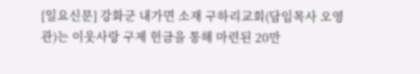[일요신문] 강화군 내가면 소재 구하리교회(담임목사 오영관)는 이웃사랑 구제 헌금을 통해 마련된 20만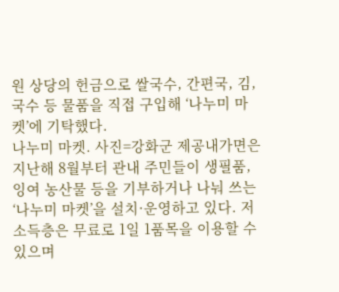원 상당의 헌금으로 쌀국수, 간편국, 김, 국수 등 물품을 직접 구입해 ‘나누미 마켓’에 기탁했다.
나누미 마켓. 사진=강화군 제공내가면은 지난해 8월부터 관내 주민들이 생필품, 잉여 농산물 등을 기부하거나 나눠 쓰는 ‘나누미 마켓’을 설치·운영하고 있다. 저소득층은 무료로 1일 1품목을 이용할 수 있으며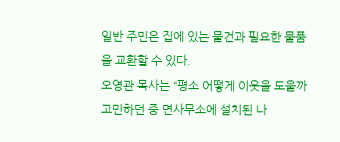일반 주민은 집에 있는 물건과 필요한 물품을 교환할 수 있다.
오영관 목사는 “평소 어떻게 이웃을 도울까 고민하던 중 면사무소에 설치된 나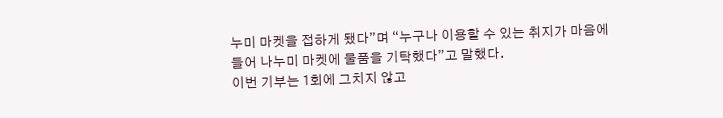누미 마켓을 접하게 됐다”며 “누구나 이용할 수 있는 취지가 마음에 들어 나누미 마켓에 물품을 기탁했다”고 말했다.
이번 기부는 1회에 그치지 않고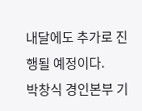내달에도 추가로 진행될 예정이다.
박창식 경인본부 기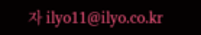자 ilyo11@ilyo.co.kr